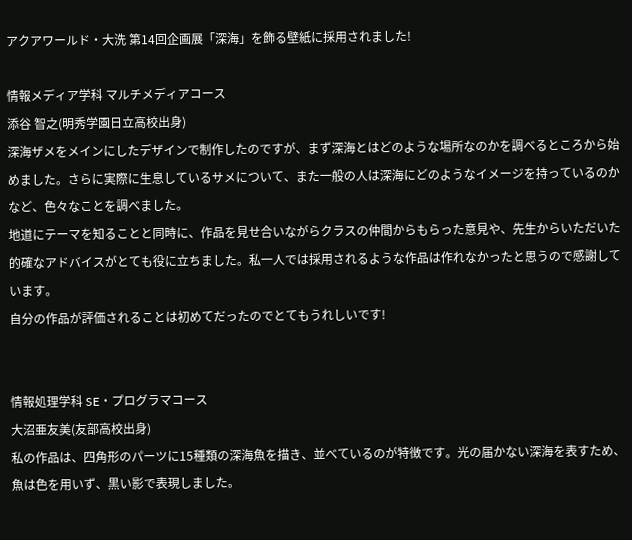アクアワールド・大洗 第14回企画展「深海」を飾る壁紙に採用されました!

情報メディア学科 マルチメディアコース
添谷 智之(明秀学園日立高校出身)
深海ザメをメインにしたデザインで制作したのですが、まず深海とはどのような場所なのかを調べるところから始めました。さらに実際に生息しているサメについて、また一般の人は深海にどのようなイメージを持っているのかなど、色々なことを調べました。
地道にテーマを知ることと同時に、作品を見せ合いながらクラスの仲間からもらった意見や、先生からいただいた的確なアドバイスがとても役に立ちました。私一人では採用されるような作品は作れなかったと思うので感謝しています。
自分の作品が評価されることは初めてだったのでとてもうれしいです!


情報処理学科 SE・プログラマコース
大沼亜友美(友部高校出身)
私の作品は、四角形のパーツに15種類の深海魚を描き、並べているのが特徴です。光の届かない深海を表すため、魚は色を用いず、黒い影で表現しました。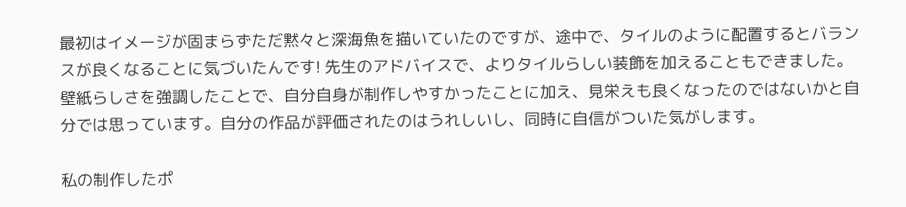最初はイメージが固まらずただ黙々と深海魚を描いていたのですが、途中で、タイルのように配置するとバランスが良くなることに気づいたんです! 先生のアドバイスで、よりタイルらしい装飾を加えることもできました。
壁紙らしさを強調したことで、自分自身が制作しやすかったことに加え、見栄えも良くなったのではないかと自分では思っています。自分の作品が評価されたのはうれしいし、同時に自信がついた気がします。

私の制作したポ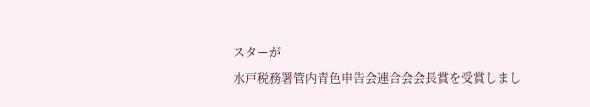スターが
水戸税務署管内青色申告会連合会会長賞を受賞しまし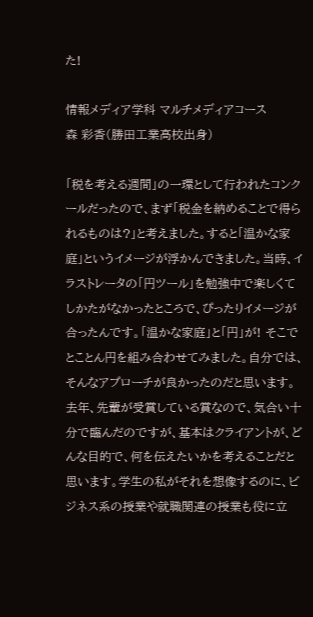た!

情報メディア学科 マルチメディアコース
森 彩香(勝田工業高校出身)

「税を考える週間」の一環として行われたコンクールだったので、まず「税金を納めることで得られるものは?」と考えました。すると「温かな家庭」というイメージが浮かんできました。当時、イラストレータの「円ツール」を勉強中で楽しくてしかたがなかったところで、ぴったりイメージが合ったんです。「温かな家庭」と「円」が! そこでとことん円を組み合わせてみました。自分では、そんなアプローチが良かったのだと思います。
去年、先輩が受賞している賞なので、気合い十分で臨んだのですが、基本はクライアントが、どんな目的で、何を伝えたいかを考えることだと思います。学生の私がそれを想像するのに、ビジネス系の授業や就職関連の授業も役に立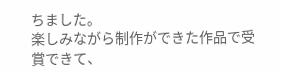ちました。
楽しみながら制作ができた作品で受賞できて、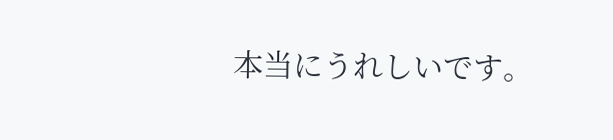本当にうれしいです。